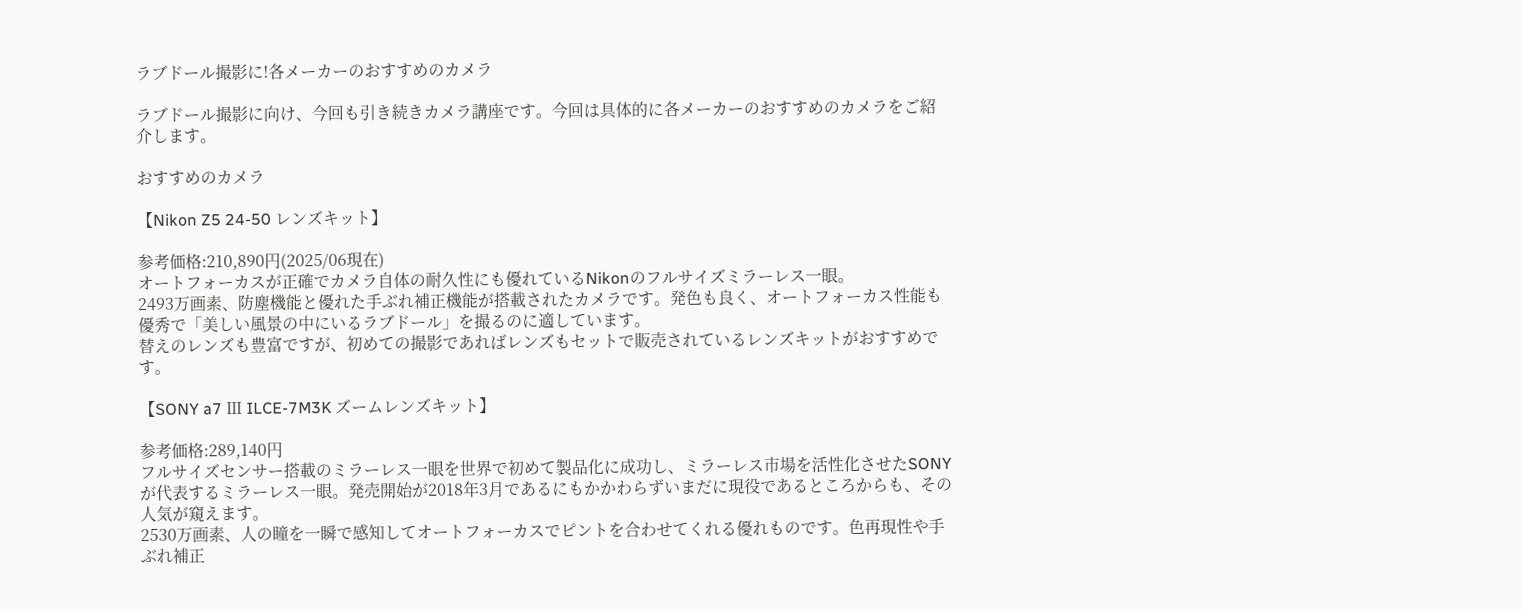ラブドール撮影に!各メーカーのおすすめのカメラ

ラブドール撮影に向け、今回も引き続きカメラ講座です。今回は具体的に各メーカーのおすすめのカメラをご紹介します。

おすすめのカメラ

【Nikon Z5 24-50 レンズキット】

参考価格:210,890円(2025/06現在)
オートフォーカスが正確でカメラ自体の耐久性にも優れているNikonのフルサイズミラーレス一眼。
2493万画素、防塵機能と優れた手ぶれ補正機能が搭載されたカメラです。発色も良く、オートフォーカス性能も優秀で「美しい風景の中にいるラブドール」を撮るのに適しています。
替えのレンズも豊富ですが、初めての撮影であればレンズもセットで販売されているレンズキットがおすすめです。

【SONY a7 Ⅲ ILCE-7M3K ズームレンズキット】

参考価格:289,140円
フルサイズセンサー搭載のミラーレス一眼を世界で初めて製品化に成功し、ミラーレス市場を活性化させたSONYが代表するミラーレス一眼。発売開始が2018年3月であるにもかかわらずいまだに現役であるところからも、その人気が窺えます。
2530万画素、人の瞳を一瞬で感知してオートフォーカスでピントを合わせてくれる優れものです。色再現性や手ぶれ補正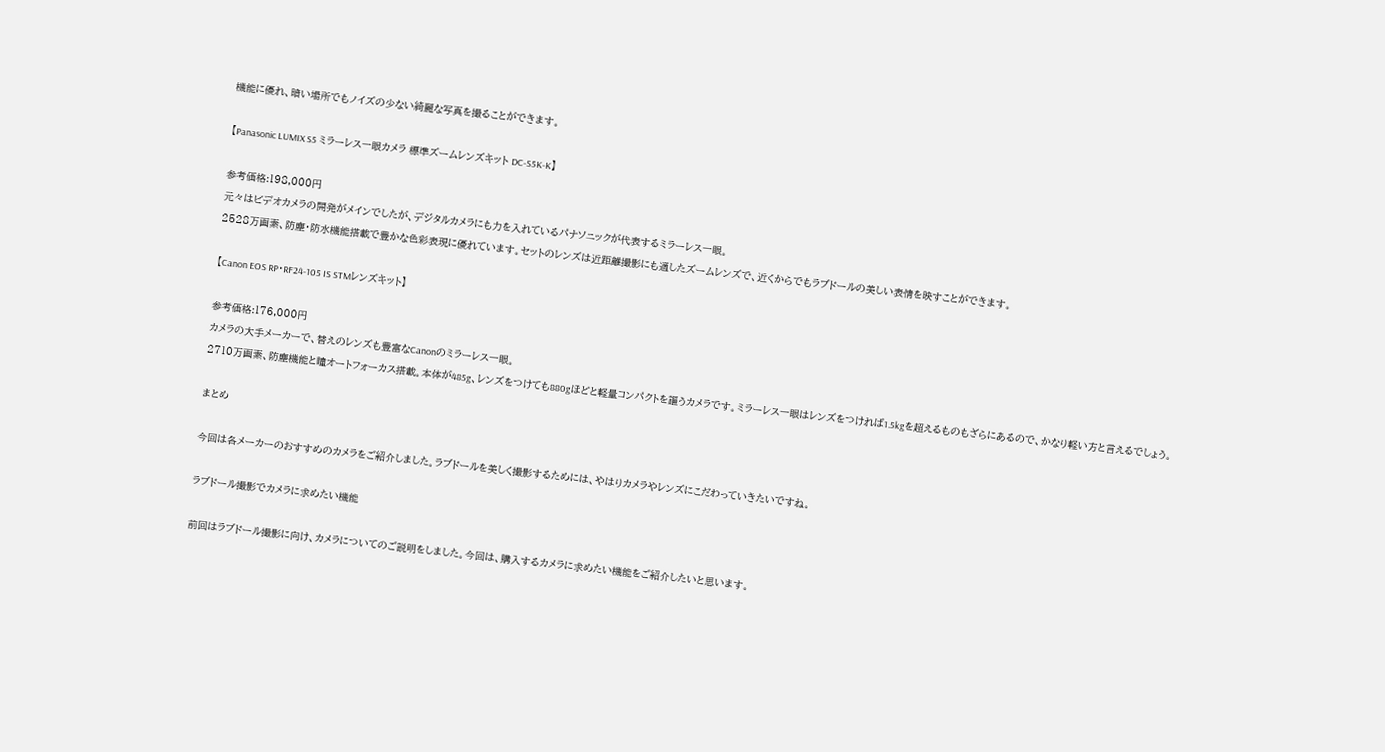機能に優れ、暗い場所でもノイズの少ない綺麗な写真を撮ることができます。

【Panasonic LUMIX S5 ミラーレス一眼カメラ 標準ズームレンズキット DC-S5K-K】

参考価格:198,000円
元々はビデオカメラの開発がメインでしたが、デジタルカメラにも力を入れているパナソニックが代表するミラーレス一眼。
2528万画素、防塵・防水機能搭載で豊かな色彩表現に優れています。セットのレンズは近距離撮影にも適したズームレンズで、近くからでもラブドールの美しい表情を映すことができます。

【Canon EOS RP・RF24-105 IS STMレンズキット】

参考価格:176,000円
カメラの大手メーカーで、替えのレンズも豊富なCanonのミラーレス一眼。
2710万画素、防塵機能と瞳オートフォーカス搭載。本体が485g、レンズをつけても880gほどと軽量コンパクトを謳うカメラです。ミラーレス一眼はレンズをつければ1.5kgを超えるものもざらにあるので、かなり軽い方と言えるでしょう。

まとめ

今回は各メーカーのおすすめのカメラをご紹介しました。ラブドールを美しく撮影するためには、やはりカメラやレンズにこだわっていきたいですね。

ラブドール撮影でカメラに求めたい機能

前回はラブドール撮影に向け、カメラについてのご説明をしました。今回は、購入するカメラに求めたい機能をご紹介したいと思います。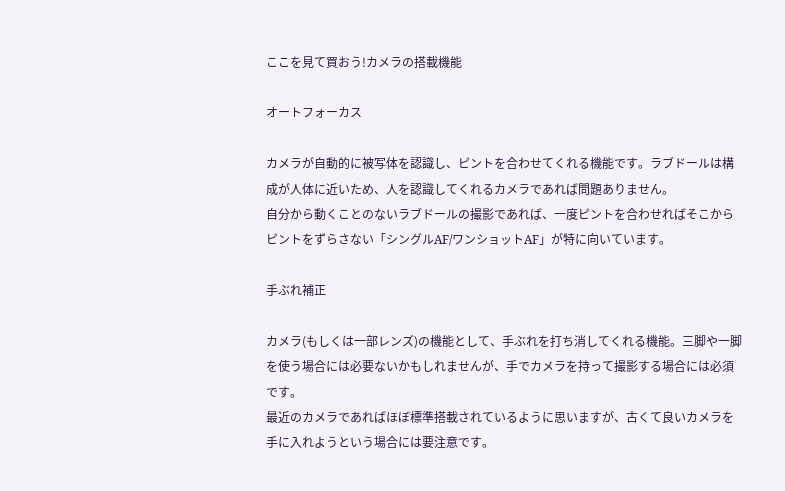ここを見て買おう!カメラの搭載機能

オートフォーカス

カメラが自動的に被写体を認識し、ピントを合わせてくれる機能です。ラブドールは構成が人体に近いため、人を認識してくれるカメラであれば問題ありません。
自分から動くことのないラブドールの撮影であれば、一度ピントを合わせればそこからピントをずらさない「シングルAF/ワンショットAF」が特に向いています。

手ぶれ補正

カメラ(もしくは一部レンズ)の機能として、手ぶれを打ち消してくれる機能。三脚や一脚を使う場合には必要ないかもしれませんが、手でカメラを持って撮影する場合には必須です。
最近のカメラであればほぼ標準搭載されているように思いますが、古くて良いカメラを手に入れようという場合には要注意です。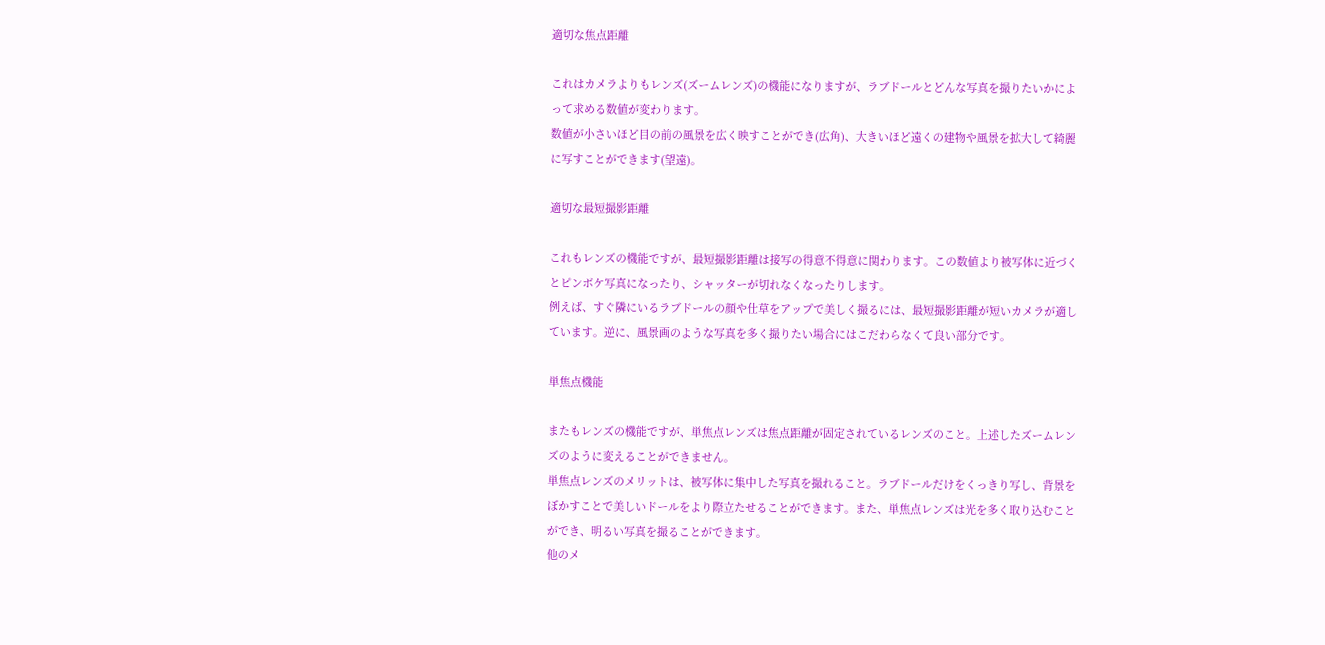適切な焦点距離

これはカメラよりもレンズ(ズームレンズ)の機能になりますが、ラブドールとどんな写真を撮りたいかによって求める数値が変わります。
数値が小さいほど目の前の風景を広く映すことができ(広角)、大きいほど遠くの建物や風景を拡大して綺麗に写すことができます(望遠)。

適切な最短撮影距離

これもレンズの機能ですが、最短撮影距離は接写の得意不得意に関わります。この数値より被写体に近づくとピンボケ写真になったり、シャッターが切れなくなったりします。
例えば、すぐ隣にいるラブドールの顔や仕草をアップで美しく撮るには、最短撮影距離が短いカメラが適しています。逆に、風景画のような写真を多く撮りたい場合にはこだわらなくて良い部分です。

単焦点機能

またもレンズの機能ですが、単焦点レンズは焦点距離が固定されているレンズのこと。上述したズームレンズのように変えることができません。
単焦点レンズのメリットは、被写体に集中した写真を撮れること。ラブドールだけをくっきり写し、背景をぼかすことで美しいドールをより際立たせることができます。また、単焦点レンズは光を多く取り込むことができ、明るい写真を撮ることができます。
他のメ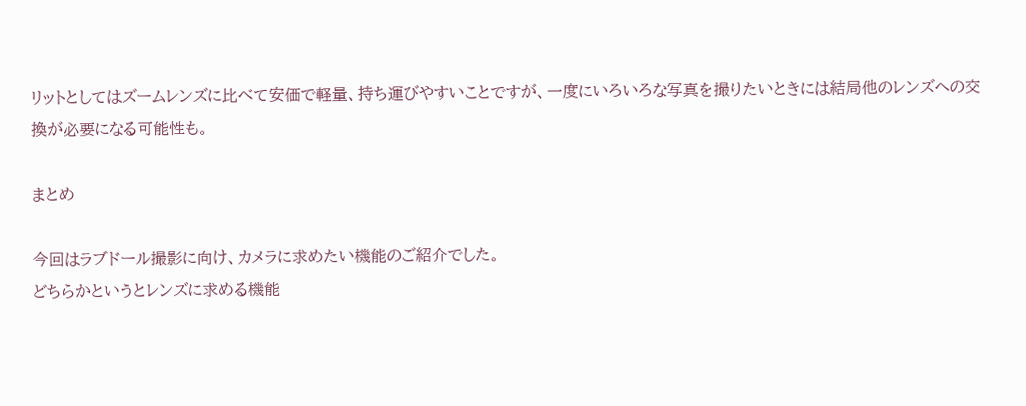リットとしてはズームレンズに比べて安価で軽量、持ち運びやすいことですが、一度にいろいろな写真を撮りたいときには結局他のレンズへの交換が必要になる可能性も。

まとめ

今回はラブドール撮影に向け、カメラに求めたい機能のご紹介でした。
どちらかというとレンズに求める機能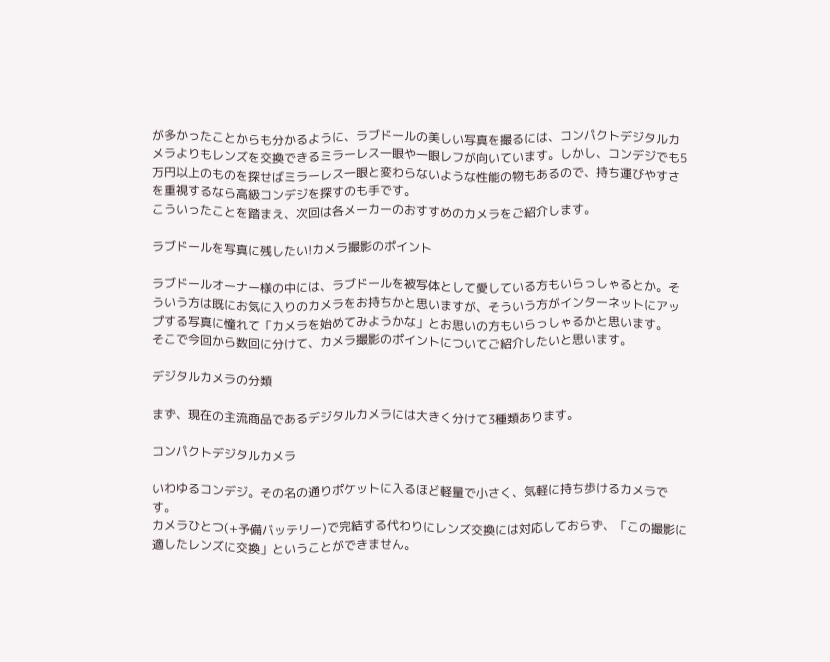が多かったことからも分かるように、ラブドールの美しい写真を撮るには、コンパクトデジタルカメラよりもレンズを交換できるミラーレス一眼や一眼レフが向いています。しかし、コンデジでも5万円以上のものを探せばミラーレス一眼と変わらないような性能の物もあるので、持ち運びやすさを重視するなら高級コンデジを探すのも手です。
こういったことを踏まえ、次回は各メーカーのおすすめのカメラをご紹介します。

ラブドールを写真に残したい!カメラ撮影のポイント

ラブドールオーナー様の中には、ラブドールを被写体として愛している方もいらっしゃるとか。そういう方は既にお気に入りのカメラをお持ちかと思いますが、そういう方がインターネットにアップする写真に憧れて「カメラを始めてみようかな」とお思いの方もいらっしゃるかと思います。
そこで今回から数回に分けて、カメラ撮影のポイントについてご紹介したいと思います。

デジタルカメラの分類

まず、現在の主流商品であるデジタルカメラには大きく分けて3種類あります。

コンパクトデジタルカメラ

いわゆるコンデジ。その名の通りポケットに入るほど軽量で小さく、気軽に持ち歩けるカメラです。
カメラひとつ(+予備バッテリー)で完結する代わりにレンズ交換には対応しておらず、「この撮影に適したレンズに交換」ということができません。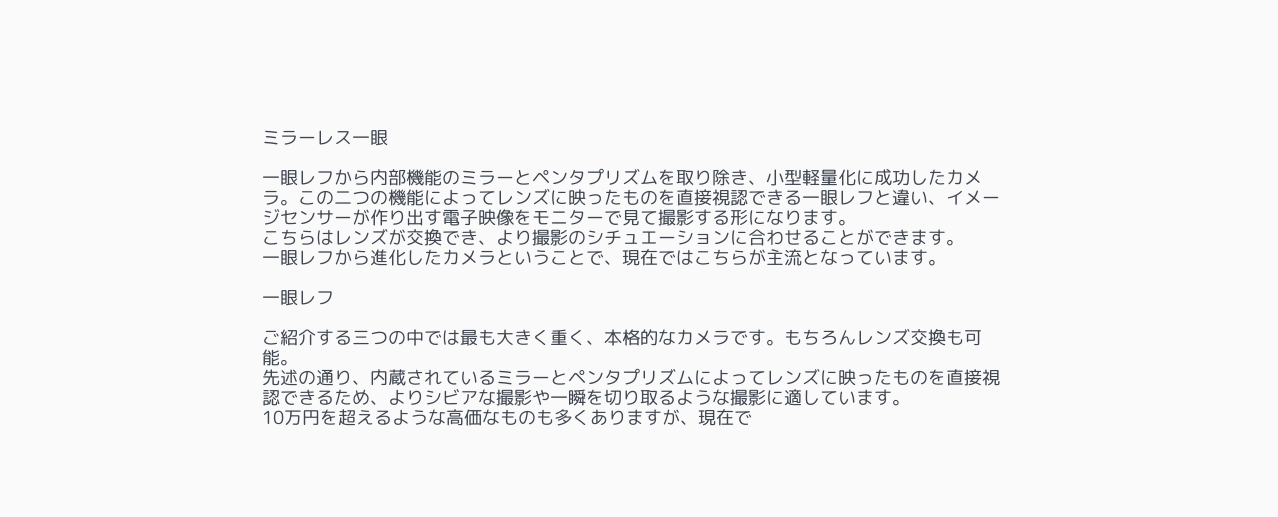ミラーレス一眼

一眼レフから内部機能のミラーとペンタプリズムを取り除き、小型軽量化に成功したカメラ。この二つの機能によってレンズに映ったものを直接視認できる一眼レフと違い、イメージセンサーが作り出す電子映像をモニターで見て撮影する形になります。
こちらはレンズが交換でき、より撮影のシチュエーションに合わせることができます。
一眼レフから進化したカメラということで、現在ではこちらが主流となっています。

一眼レフ

ご紹介する三つの中では最も大きく重く、本格的なカメラです。もちろんレンズ交換も可能。
先述の通り、内蔵されているミラーとペンタプリズムによってレンズに映ったものを直接視認できるため、よりシビアな撮影や一瞬を切り取るような撮影に適しています。
10万円を超えるような高価なものも多くありますが、現在で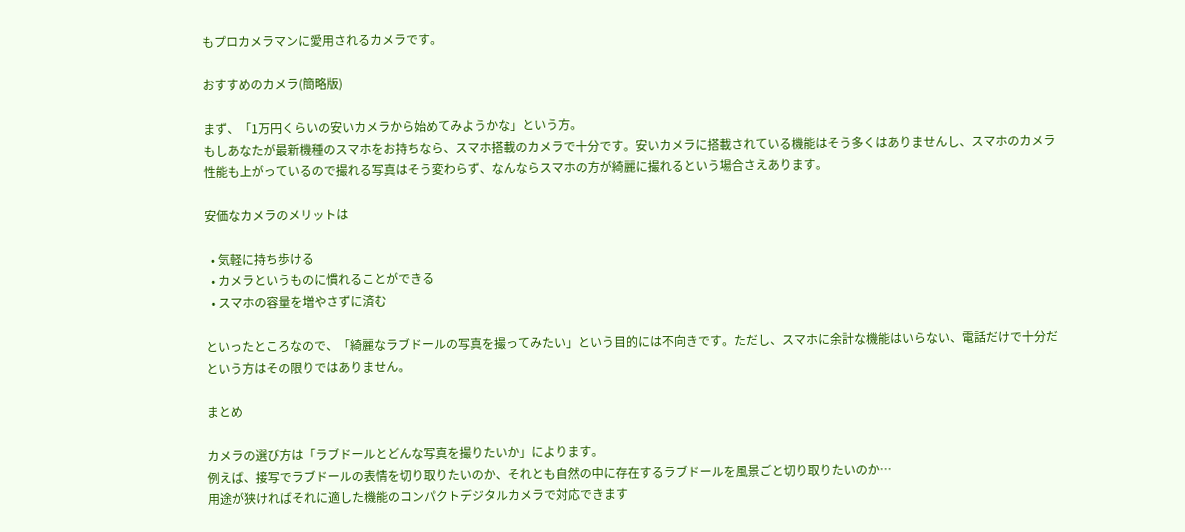もプロカメラマンに愛用されるカメラです。

おすすめのカメラ(簡略版)

まず、「1万円くらいの安いカメラから始めてみようかな」という方。
もしあなたが最新機種のスマホをお持ちなら、スマホ搭載のカメラで十分です。安いカメラに搭載されている機能はそう多くはありませんし、スマホのカメラ性能も上がっているので撮れる写真はそう変わらず、なんならスマホの方が綺麗に撮れるという場合さえあります。

安価なカメラのメリットは

  • 気軽に持ち歩ける
  • カメラというものに慣れることができる
  • スマホの容量を増やさずに済む

といったところなので、「綺麗なラブドールの写真を撮ってみたい」という目的には不向きです。ただし、スマホに余計な機能はいらない、電話だけで十分だという方はその限りではありません。

まとめ

カメラの選び方は「ラブドールとどんな写真を撮りたいか」によります。
例えば、接写でラブドールの表情を切り取りたいのか、それとも自然の中に存在するラブドールを風景ごと切り取りたいのか…
用途が狭ければそれに適した機能のコンパクトデジタルカメラで対応できます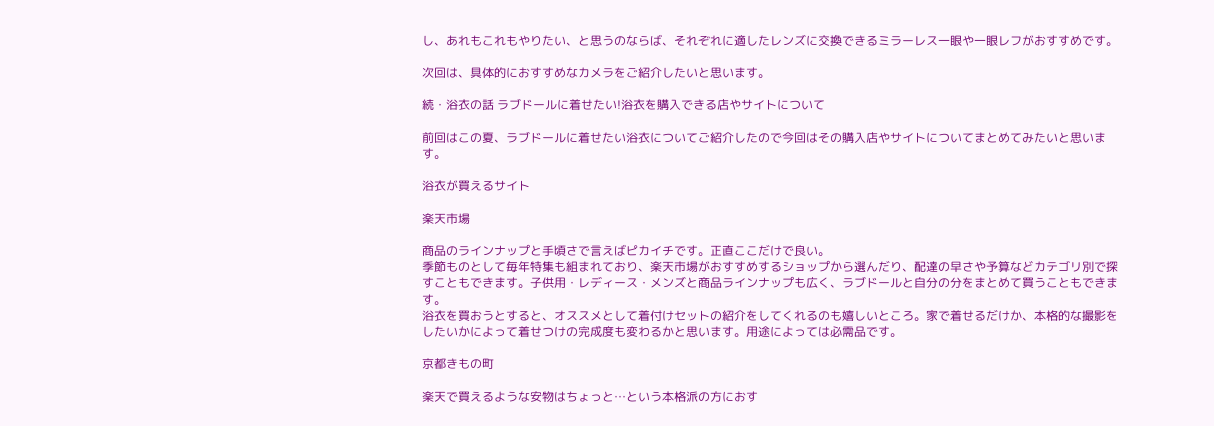し、あれもこれもやりたい、と思うのならば、それぞれに適したレンズに交換できるミラーレス一眼や一眼レフがおすすめです。

次回は、具体的におすすめなカメラをご紹介したいと思います。

続・浴衣の話 ラブドールに着せたい!浴衣を購入できる店やサイトについて

前回はこの夏、ラブドールに着せたい浴衣についてご紹介したので今回はその購入店やサイトについてまとめてみたいと思います。

浴衣が買えるサイト

楽天市場

商品のラインナップと手頃さで言えばピカイチです。正直ここだけで良い。
季節ものとして毎年特集も組まれており、楽天市場がおすすめするショップから選んだり、配達の早さや予算などカテゴリ別で探すこともできます。子供用・レディース・メンズと商品ラインナップも広く、ラブドールと自分の分をまとめて買うこともできます。
浴衣を買おうとすると、オススメとして着付けセットの紹介をしてくれるのも嬉しいところ。家で着せるだけか、本格的な撮影をしたいかによって着せつけの完成度も変わるかと思います。用途によっては必需品です。

京都きもの町

楽天で買えるような安物はちょっと…という本格派の方におす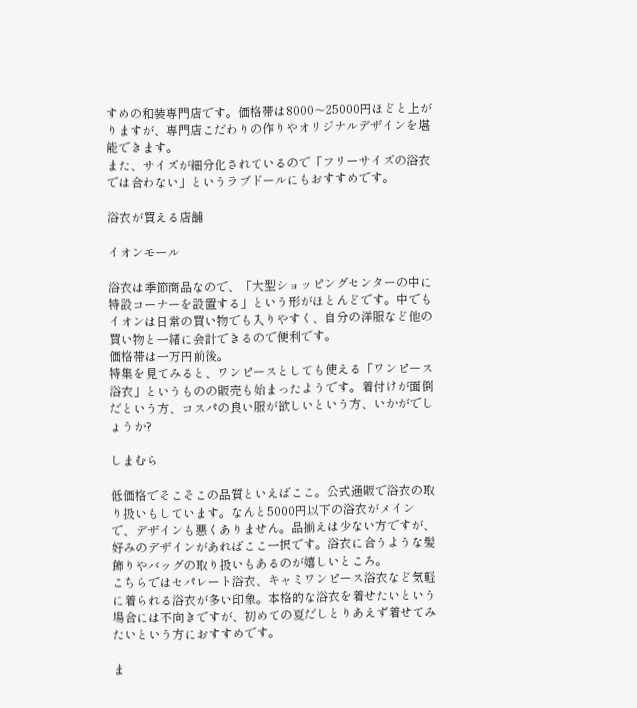すめの和装専門店です。価格帯は8000〜25000円ほどと上がりますが、専門店こだわりの作りやオリジナルデザインを堪能できます。
また、サイズが細分化されているので「フリーサイズの浴衣では合わない」というラブドールにもおすすめです。

浴衣が買える店舗

イオンモール

浴衣は季節商品なので、「大型ショッピングセンターの中に特設コーナーを設置する」という形がほとんどです。中でもイオンは日常の買い物でも入りやすく、自分の洋服など他の買い物と一緒に会計できるので便利です。
価格帯は一万円前後。
特集を見てみると、ワンピースとしても使える「ワンピース浴衣」というものの販売も始まったようです。着付けが面倒だという方、コスパの良い服が欲しいという方、いかがでしょうか?

しまむら

低価格でそこそこの品質といえばここ。公式通販で浴衣の取り扱いもしています。なんと5000円以下の浴衣がメインで、デザインも悪くありません。品揃えは少ない方ですが、好みのデザインがあればここ一択です。浴衣に合うような髪飾りやバッグの取り扱いもあるのが嬉しいところ。
こちらではセパレート浴衣、キャミワンピース浴衣など気軽に着られる浴衣が多い印象。本格的な浴衣を着せたいという場合には不向きですが、初めての夏だしとりあえず着せてみたいという方におすすめです。

ま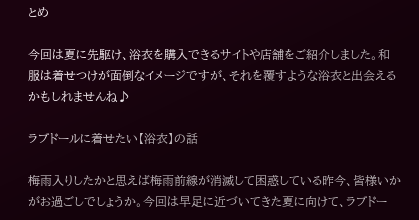とめ

今回は夏に先駆け、浴衣を購入できるサイトや店舗をご紹介しました。和服は着せつけが面倒なイメージですが、それを覆すような浴衣と出会えるかもしれませんね♪

ラブドールに着せたい【浴衣】の話

梅雨入りしたかと思えば梅雨前線が消滅して困惑している昨今、皆様いかがお過ごしでしょうか。今回は早足に近づいてきた夏に向けて、ラブドー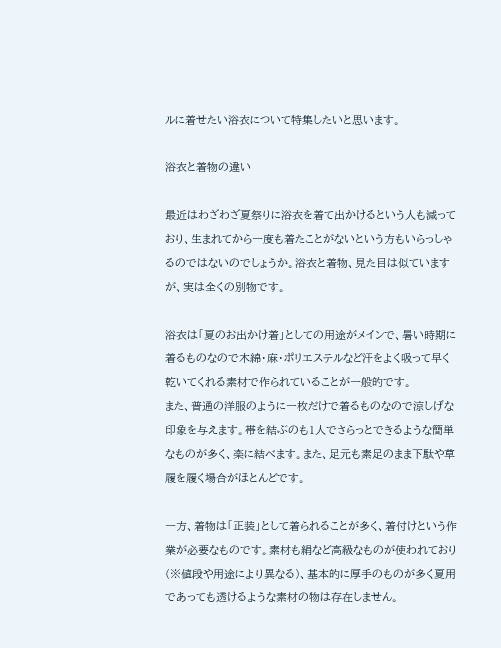ルに着せたい浴衣について特集したいと思います。

浴衣と着物の違い

最近はわざわざ夏祭りに浴衣を着て出かけるという人も減っており、生まれてから一度も着たことがないという方もいらっしゃるのではないのでしょうか。浴衣と着物、見た目は似ていますが、実は全くの別物です。

浴衣は「夏のお出かけ着」としての用途がメインで、暑い時期に着るものなので木綿・麻・ポリエステルなど汗をよく吸って早く乾いてくれる素材で作られていることが一般的です。
また、普通の洋服のように一枚だけで着るものなので涼しげな印象を与えます。帯を結ぶのも1人でさらっとできるような簡単なものが多く、楽に結べます。また、足元も素足のまま下駄や草履を履く場合がほとんどです。

一方、着物は「正装」として着られることが多く、着付けという作業が必要なものです。素材も絹など高級なものが使われており(※値段や用途により異なる)、基本的に厚手のものが多く夏用であっても透けるような素材の物は存在しません。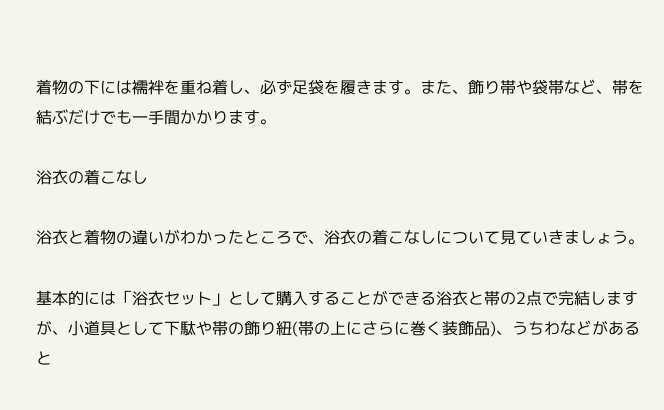着物の下には襦袢を重ね着し、必ず足袋を履きます。また、飾り帯や袋帯など、帯を結ぶだけでも一手間かかります。

浴衣の着こなし

浴衣と着物の違いがわかったところで、浴衣の着こなしについて見ていきましょう。

基本的には「浴衣セット」として購入することができる浴衣と帯の2点で完結しますが、小道具として下駄や帯の飾り紐(帯の上にさらに巻く装飾品)、うちわなどがあると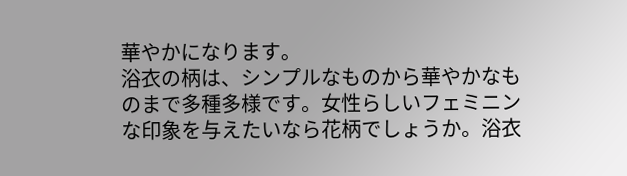華やかになります。
浴衣の柄は、シンプルなものから華やかなものまで多種多様です。女性らしいフェミニンな印象を与えたいなら花柄でしょうか。浴衣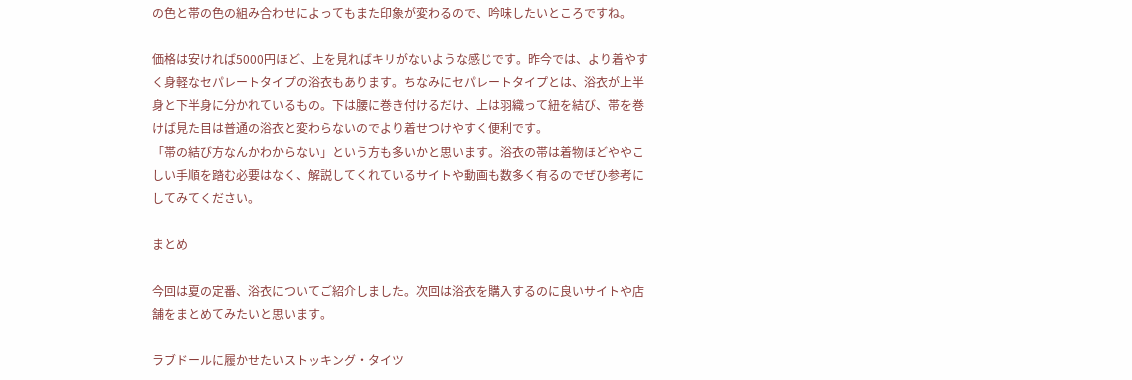の色と帯の色の組み合わせによってもまた印象が変わるので、吟味したいところですね。

価格は安ければ5000円ほど、上を見ればキリがないような感じです。昨今では、より着やすく身軽なセパレートタイプの浴衣もあります。ちなみにセパレートタイプとは、浴衣が上半身と下半身に分かれているもの。下は腰に巻き付けるだけ、上は羽織って紐を結び、帯を巻けば見た目は普通の浴衣と変わらないのでより着せつけやすく便利です。
「帯の結び方なんかわからない」という方も多いかと思います。浴衣の帯は着物ほどややこしい手順を踏む必要はなく、解説してくれているサイトや動画も数多く有るのでぜひ参考にしてみてください。

まとめ

今回は夏の定番、浴衣についてご紹介しました。次回は浴衣を購入するのに良いサイトや店舗をまとめてみたいと思います。

ラブドールに履かせたいストッキング・タイツ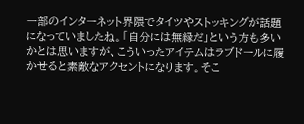一部のインターネット界隈でタイツやストッキングが話題になっていましたね。「自分には無縁だ」という方も多いかとは思いますが、こういったアイテムはラブドールに履かせると素敵なアクセントになります。そこ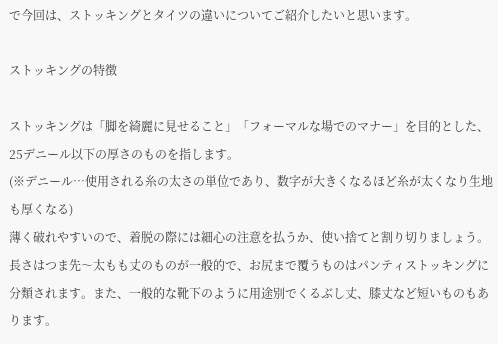で今回は、ストッキングとタイツの違いについてご紹介したいと思います。

ストッキングの特徴

ストッキングは「脚を綺麗に見せること」「フォーマルな場でのマナー」を目的とした、25デニール以下の厚さのものを指します。
(※デニール…使用される糸の太さの単位であり、数字が大きくなるほど糸が太くなり生地も厚くなる)
薄く破れやすいので、着脱の際には細心の注意を払うか、使い捨てと割り切りましょう。
長さはつま先〜太もも丈のものが一般的で、お尻まで覆うものはパンティストッキングに分類されます。また、一般的な靴下のように用途別でくるぶし丈、膝丈など短いものもあります。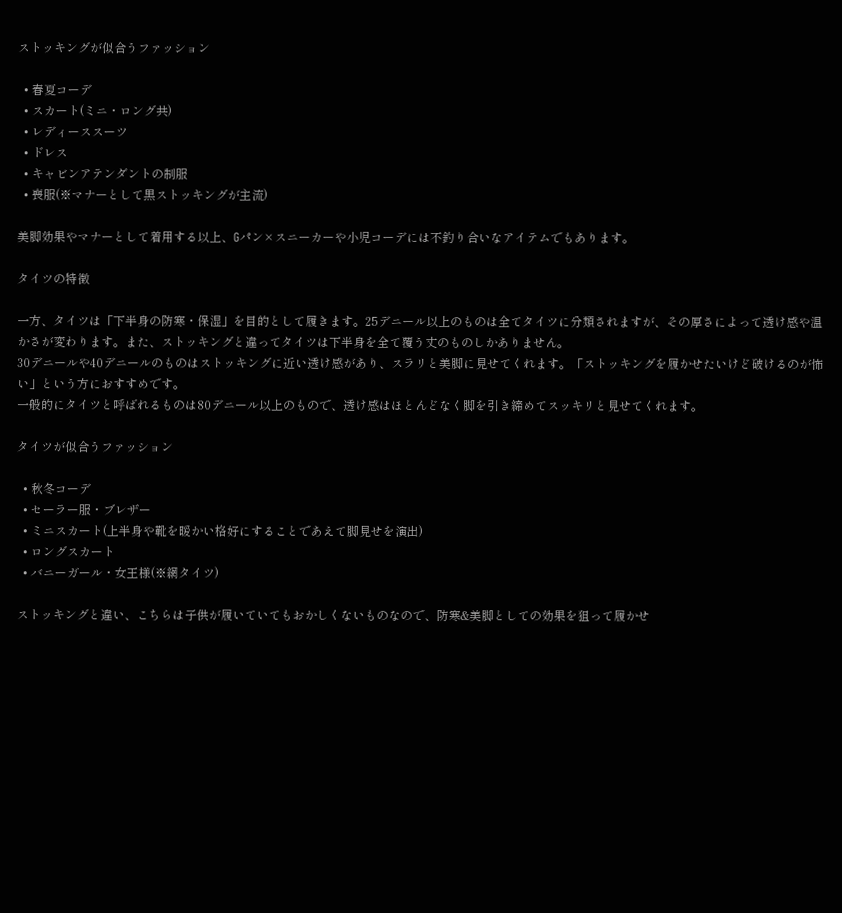ストッキングが似合うファッション

  • 春夏コーデ
  • スカート(ミニ・ロング共)
  • レディーススーツ
  • ドレス
  • キャビンアテンダントの制服
  • 喪服(※マナーとして黒ストッキングが主流)

美脚効果やマナーとして着用する以上、Gパン×スニーカーや小児コーデには不釣り合いなアイテムでもあります。

タイツの特徴

一方、タイツは「下半身の防寒・保湿」を目的として履きます。25デニール以上のものは全てタイツに分類されますが、その厚さによって透け感や温かさが変わります。また、ストッキングと違ってタイツは下半身を全て覆う丈のものしかありません。
30デニールや40デニールのものはストッキングに近い透け感があり、スラリと美脚に見せてくれます。「ストッキングを履かせたいけど破けるのが怖い」という方におすすめです。
一般的にタイツと呼ばれるものは80デニール以上のもので、透け感はほとんどなく脚を引き締めてスッキリと見せてくれます。

タイツが似合うファッション

  • 秋冬コーデ
  • セーラー服・ブレザー
  • ミニスカート(上半身や靴を暖かい格好にすることであえて脚見せを演出)
  • ロングスカート
  • バニーガール・女王様(※網タイツ)

ストッキングと違い、こちらは子供が履いていてもおかしくないものなので、防寒&美脚としての効果を狙って履かせ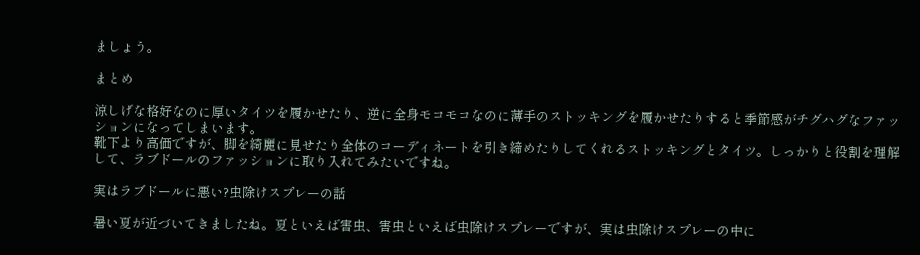ましょう。

まとめ

涼しげな格好なのに厚いタイツを履かせたり、逆に全身モコモコなのに薄手のストッキングを履かせたりすると季節感がチグハグなファッションになってしまいます。
靴下より高価ですが、脚を綺麗に見せたり全体のコーディネートを引き締めたりしてくれるストッキングとタイツ。しっかりと役割を理解して、ラブドールのファッションに取り入れてみたいですね。

実はラブドールに悪い?虫除けスプレーの話

暑い夏が近づいてきましたね。夏といえば害虫、害虫といえば虫除けスプレーですが、実は虫除けスプレーの中に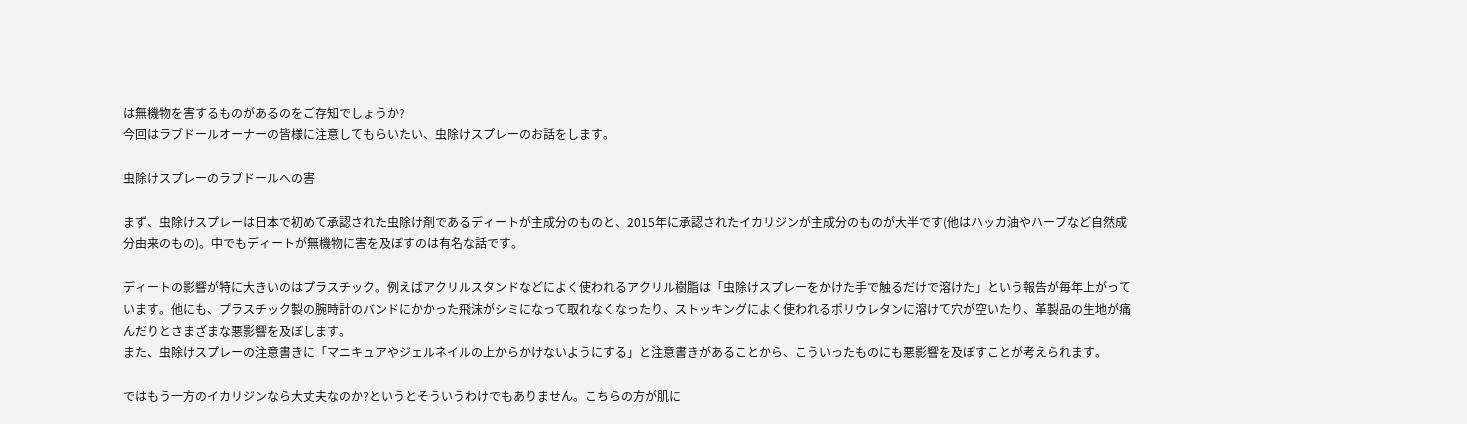は無機物を害するものがあるのをご存知でしょうか?
今回はラブドールオーナーの皆様に注意してもらいたい、虫除けスプレーのお話をします。

虫除けスプレーのラブドールへの害

まず、虫除けスプレーは日本で初めて承認された虫除け剤であるディートが主成分のものと、2015年に承認されたイカリジンが主成分のものが大半です(他はハッカ油やハーブなど自然成分由来のもの)。中でもディートが無機物に害を及ぼすのは有名な話です。

ディートの影響が特に大きいのはプラスチック。例えばアクリルスタンドなどによく使われるアクリル樹脂は「虫除けスプレーをかけた手で触るだけで溶けた」という報告が毎年上がっています。他にも、プラスチック製の腕時計のバンドにかかった飛沫がシミになって取れなくなったり、ストッキングによく使われるポリウレタンに溶けて穴が空いたり、革製品の生地が痛んだりとさまざまな悪影響を及ぼします。
また、虫除けスプレーの注意書きに「マニキュアやジェルネイルの上からかけないようにする」と注意書きがあることから、こういったものにも悪影響を及ぼすことが考えられます。

ではもう一方のイカリジンなら大丈夫なのか?というとそういうわけでもありません。こちらの方が肌に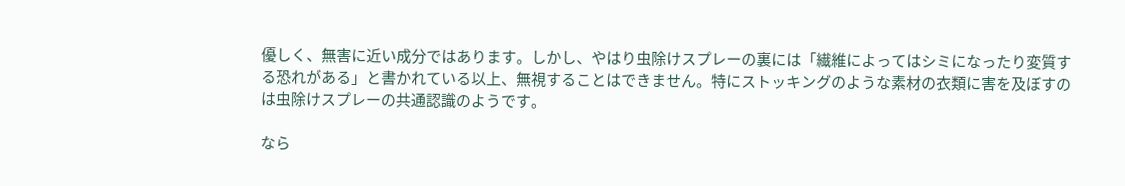優しく、無害に近い成分ではあります。しかし、やはり虫除けスプレーの裏には「繊維によってはシミになったり変質する恐れがある」と書かれている以上、無視することはできません。特にストッキングのような素材の衣類に害を及ぼすのは虫除けスプレーの共通認識のようです。

なら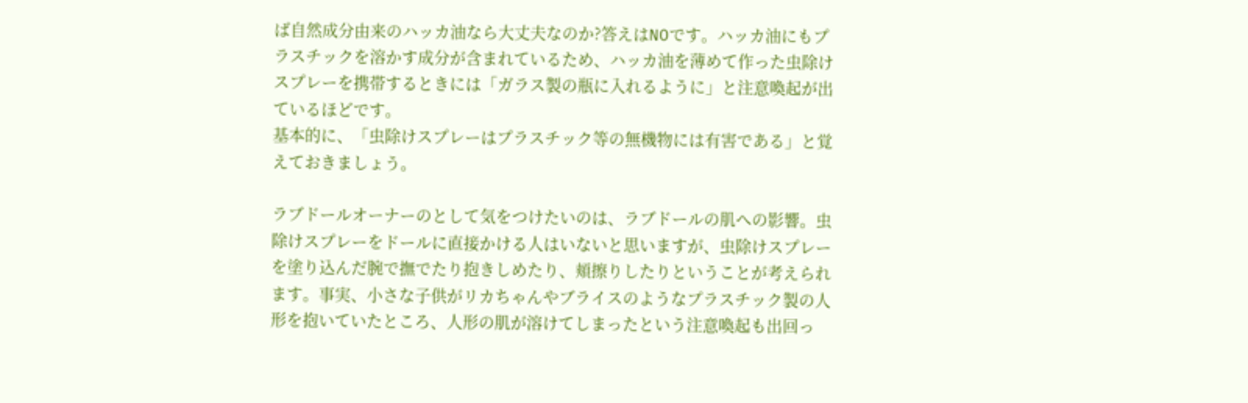ば自然成分由来のハッカ油なら大丈夫なのか?答えはNOです。ハッカ油にもプラスチックを溶かす成分が含まれているため、ハッカ油を薄めて作った虫除けスプレーを携帯するときには「ガラス製の瓶に入れるように」と注意喚起が出ているほどです。
基本的に、「虫除けスプレーはプラスチック等の無機物には有害である」と覚えておきましょう。

ラブドールオーナーのとして気をつけたいのは、ラブドールの肌への影響。虫除けスプレーをドールに直接かける人はいないと思いますが、虫除けスプレーを塗り込んだ腕で撫でたり抱きしめたり、頬擦りしたりということが考えられます。事実、小さな子供がリカちゃんやブライスのようなプラスチック製の人形を抱いていたところ、人形の肌が溶けてしまったという注意喚起も出回っ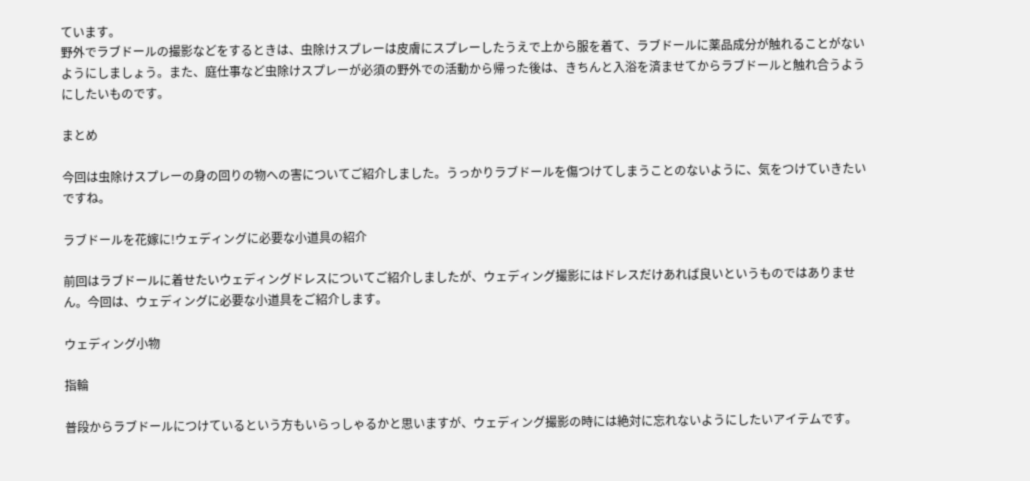ています。
野外でラブドールの撮影などをするときは、虫除けスプレーは皮膚にスプレーしたうえで上から服を着て、ラブドールに薬品成分が触れることがないようにしましょう。また、庭仕事など虫除けスプレーが必須の野外での活動から帰った後は、きちんと入浴を済ませてからラブドールと触れ合うようにしたいものです。

まとめ

今回は虫除けスプレーの身の回りの物への害についてご紹介しました。うっかりラブドールを傷つけてしまうことのないように、気をつけていきたいですね。

ラブドールを花嫁に!ウェディングに必要な小道具の紹介

前回はラブドールに着せたいウェディングドレスについてご紹介しましたが、ウェディング撮影にはドレスだけあれば良いというものではありません。今回は、ウェディングに必要な小道具をご紹介します。

ウェディング小物

指輪

普段からラブドールにつけているという方もいらっしゃるかと思いますが、ウェディング撮影の時には絶対に忘れないようにしたいアイテムです。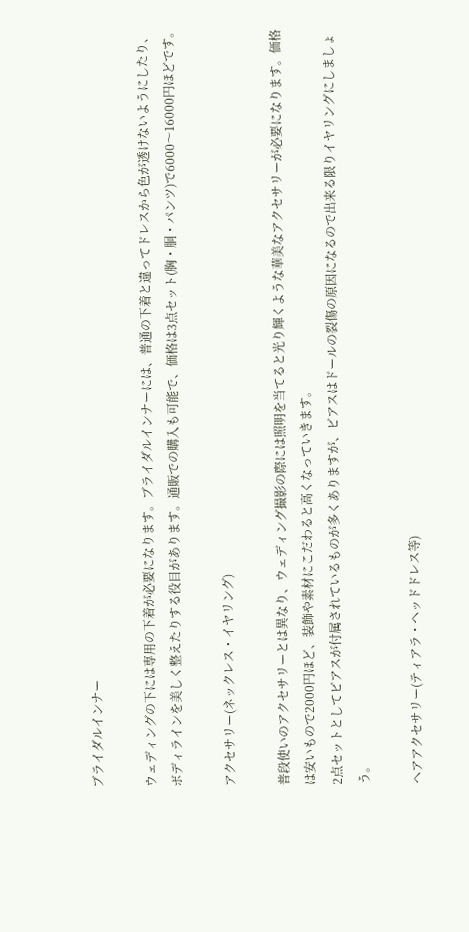ブライダルインナー

ウェディングの下には専用の下着が必要になります。ブライダルインナーには、普通の下着と違ってドレスから色が透けないようにしたり、ボディラインを美しく整えたりする役目があります。通販での購入も可能で、価格は3点セット(胸・胴・パンツ)で6000〜16000円ほどです。

アクセサリー(ネックレス・イヤリング)

普段使いのアクセサリーとは異なり、ウェディング撮影の際には照明を当てると光り輝くような華美なアクセサリーが必要になります。価格は安いもので2000円ほど、装飾や素材にこだわると高くなっていきます。
2点セットとしてピアスが付属されているものが多くありますが、ピアスはドールの裂傷の原因になるので出来る限りイヤリングにしましょう。

ヘアアクセサリー(ティアラ・ヘッドドレス等)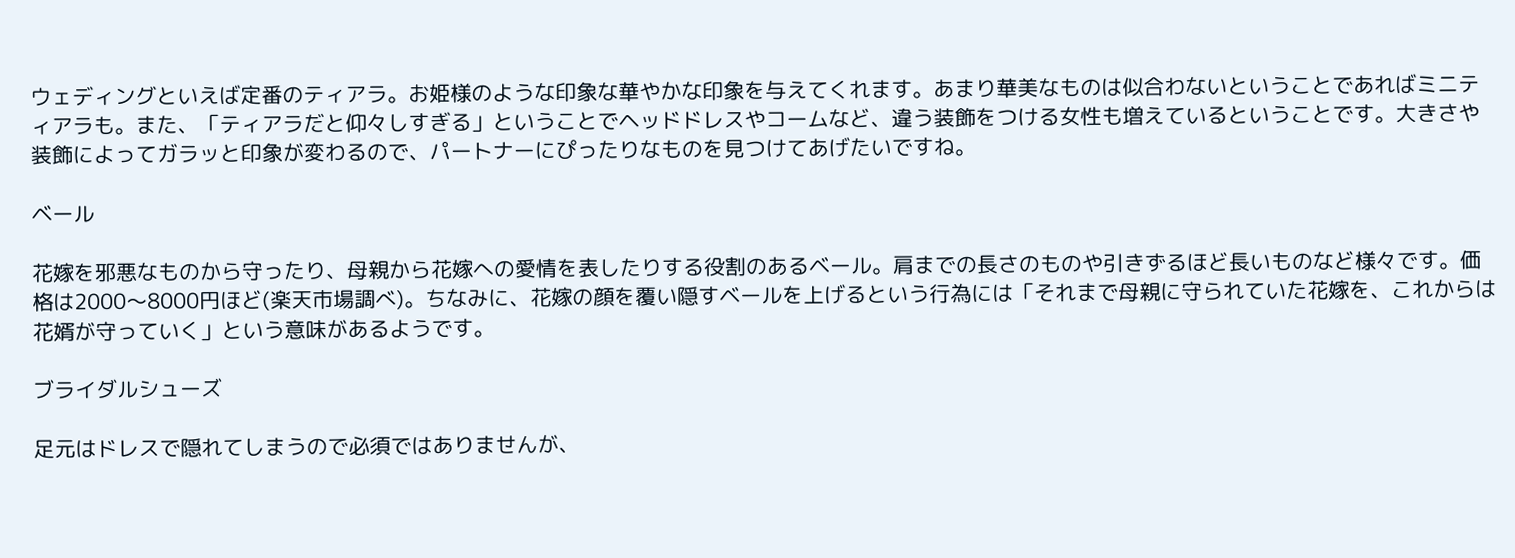ウェディングといえば定番のティアラ。お姫様のような印象な華やかな印象を与えてくれます。あまり華美なものは似合わないということであればミニティアラも。また、「ティアラだと仰々しすぎる」ということでヘッドドレスやコームなど、違う装飾をつける女性も増えているということです。大きさや装飾によってガラッと印象が変わるので、パートナーにぴったりなものを見つけてあげたいですね。

ベール

花嫁を邪悪なものから守ったり、母親から花嫁への愛情を表したりする役割のあるベール。肩までの長さのものや引きずるほど長いものなど様々です。価格は2000〜8000円ほど(楽天市場調べ)。ちなみに、花嫁の顔を覆い隠すベールを上げるという行為には「それまで母親に守られていた花嫁を、これからは花婿が守っていく」という意味があるようです。

ブライダルシューズ

足元はドレスで隠れてしまうので必須ではありませんが、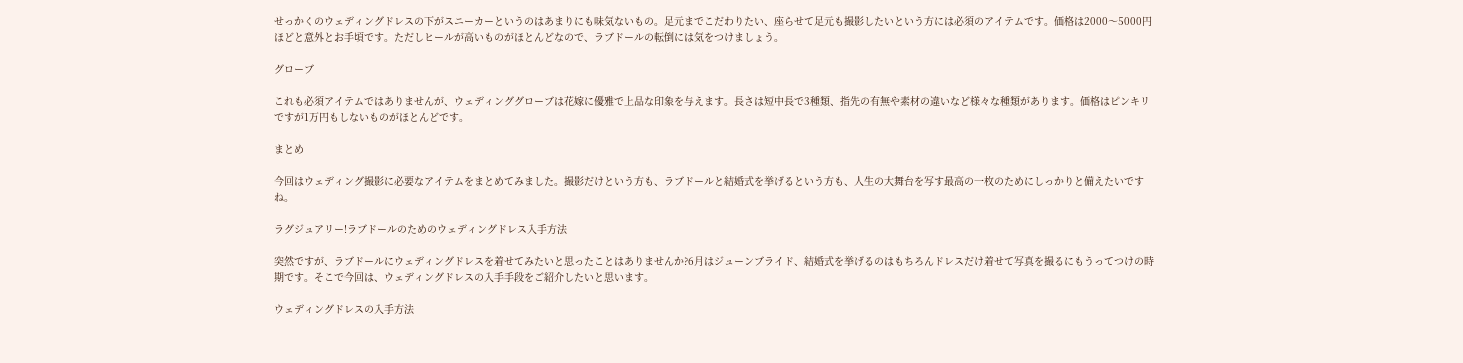せっかくのウェディングドレスの下がスニーカーというのはあまりにも味気ないもの。足元までこだわりたい、座らせて足元も撮影したいという方には必須のアイテムです。価格は2000〜5000円ほどと意外とお手頃です。ただしヒールが高いものがほとんどなので、ラブドールの転倒には気をつけましょう。

グローブ

これも必須アイテムではありませんが、ウェディンググローブは花嫁に優雅で上品な印象を与えます。長さは短中長で3種類、指先の有無や素材の違いなど様々な種類があります。価格はピンキリですが1万円もしないものがほとんどです。

まとめ

今回はウェディング撮影に必要なアイテムをまとめてみました。撮影だけという方も、ラブドールと結婚式を挙げるという方も、人生の大舞台を写す最高の一枚のためにしっかりと備えたいですね。

ラグジュアリー!ラブドールのためのウェディングドレス入手方法

突然ですが、ラブドールにウェディングドレスを着せてみたいと思ったことはありませんか?6月はジューンブライド、結婚式を挙げるのはもちろんドレスだけ着せて写真を撮るにもうってつけの時期です。そこで今回は、ウェディングドレスの入手手段をご紹介したいと思います。

ウェディングドレスの入手方法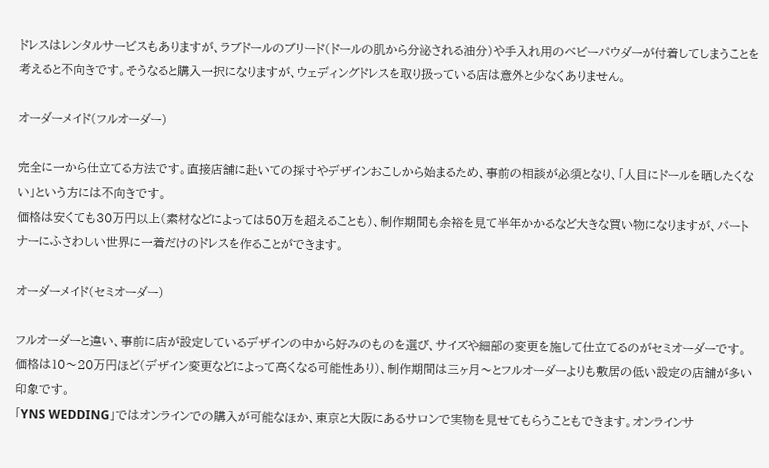ドレスはレンタルサービスもありますが、ラブドールのブリード(ドールの肌から分泌される油分)や手入れ用のベビーパウダーが付着してしまうことを考えると不向きです。そうなると購入一択になりますが、ウェディングドレスを取り扱っている店は意外と少なくありません。

オーダーメイド(フルオーダー)

完全に一から仕立てる方法です。直接店舗に赴いての採寸やデザインおこしから始まるため、事前の相談が必須となり、「人目にドールを晒したくない」という方には不向きです。
価格は安くても30万円以上(素材などによっては50万を超えることも)、制作期間も余裕を見て半年かかるなど大きな買い物になりますが、パートナーにふさわしい世界に一着だけのドレスを作ることができます。

オーダーメイド(セミオーダー)

フルオーダーと違い、事前に店が設定しているデザインの中から好みのものを選び、サイズや細部の変更を施して仕立てるのがセミオーダーです。価格は10〜20万円ほど(デザイン変更などによって高くなる可能性あり)、制作期間は三ヶ月〜とフルオーダーよりも敷居の低い設定の店舗が多い印象です。
「YNS WEDDING」ではオンラインでの購入が可能なほか、東京と大阪にあるサロンで実物を見せてもらうこともできます。オンラインサ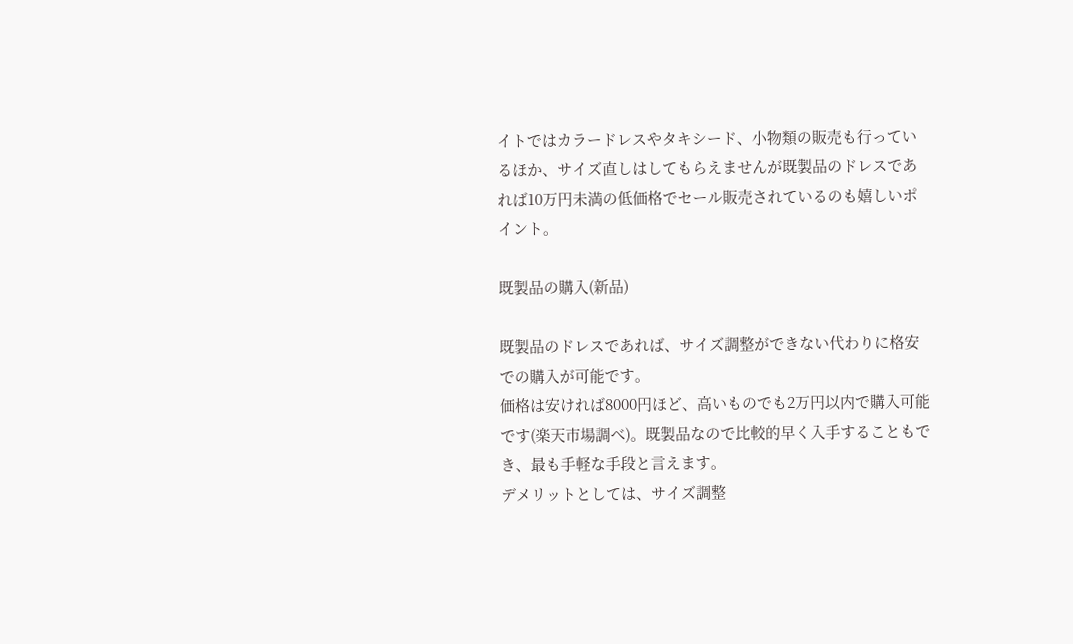イトではカラードレスやタキシード、小物類の販売も行っているほか、サイズ直しはしてもらえませんが既製品のドレスであれば10万円未満の低価格でセール販売されているのも嬉しいポイント。

既製品の購入(新品)

既製品のドレスであれば、サイズ調整ができない代わりに格安での購入が可能です。
価格は安ければ8000円ほど、高いものでも2万円以内で購入可能です(楽天市場調べ)。既製品なので比較的早く入手することもでき、最も手軽な手段と言えます。
デメリットとしては、サイズ調整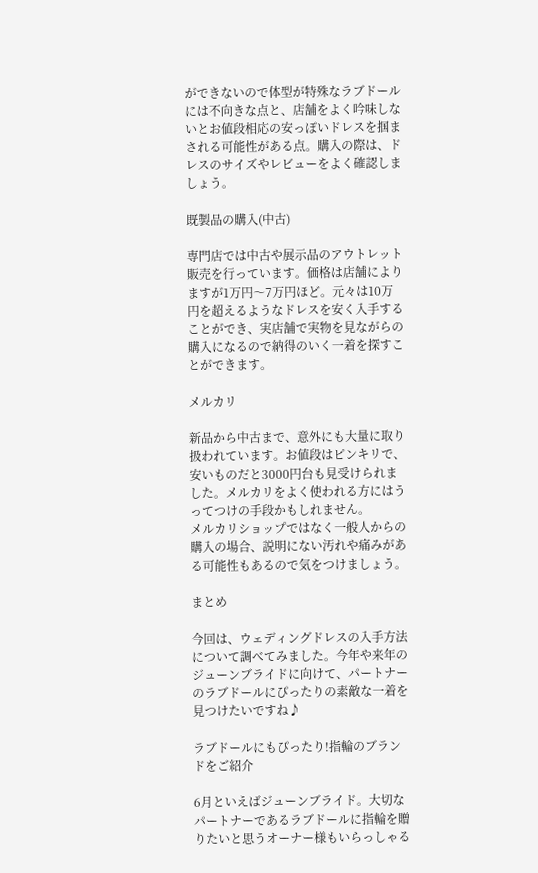ができないので体型が特殊なラブドールには不向きな点と、店舗をよく吟味しないとお値段相応の安っぽいドレスを掴まされる可能性がある点。購入の際は、ドレスのサイズやレビューをよく確認しましょう。

既製品の購入(中古)

専門店では中古や展示品のアウトレット販売を行っています。価格は店舗によりますが1万円〜7万円ほど。元々は10万円を超えるようなドレスを安く入手することができ、実店舗で実物を見ながらの購入になるので納得のいく一着を探すことができます。

メルカリ

新品から中古まで、意外にも大量に取り扱われています。お値段はピンキリで、安いものだと3000円台も見受けられました。メルカリをよく使われる方にはうってつけの手段かもしれません。
メルカリショップではなく一般人からの購入の場合、説明にない汚れや痛みがある可能性もあるので気をつけましょう。

まとめ

今回は、ウェディングドレスの入手方法について調べてみました。今年や来年のジューンブライドに向けて、パートナーのラブドールにぴったりの素敵な一着を見つけたいですね♪

ラブドールにもぴったり!指輪のブランドをご紹介

6月といえばジューンブライド。大切なパートナーであるラブドールに指輪を贈りたいと思うオーナー様もいらっしゃる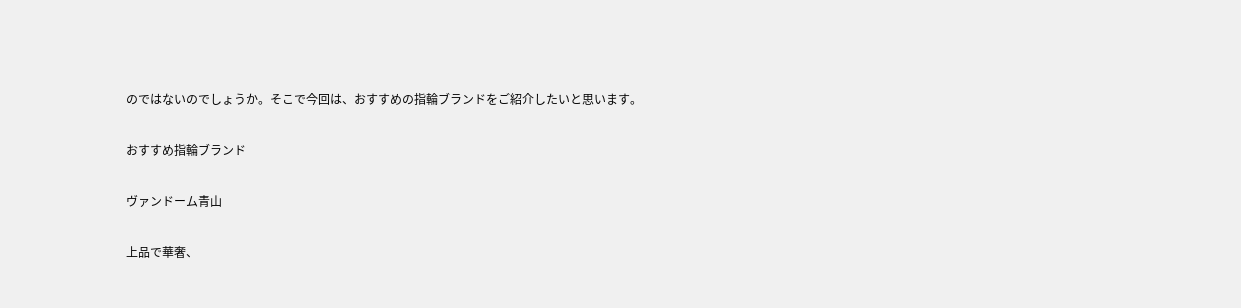のではないのでしょうか。そこで今回は、おすすめの指輪ブランドをご紹介したいと思います。

おすすめ指輪ブランド

ヴァンドーム青山

上品で華奢、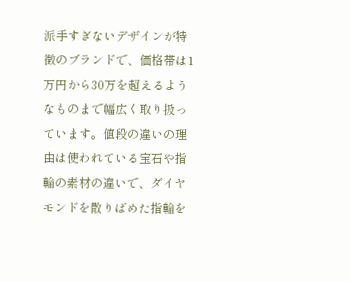派手すぎないデザインが特徴のブランドで、価格帯は1万円から30万を超えるようなものまで幅広く取り扱っています。値段の違いの理由は使われている宝石や指輪の素材の違いで、ダイヤモンドを散りばめた指輪を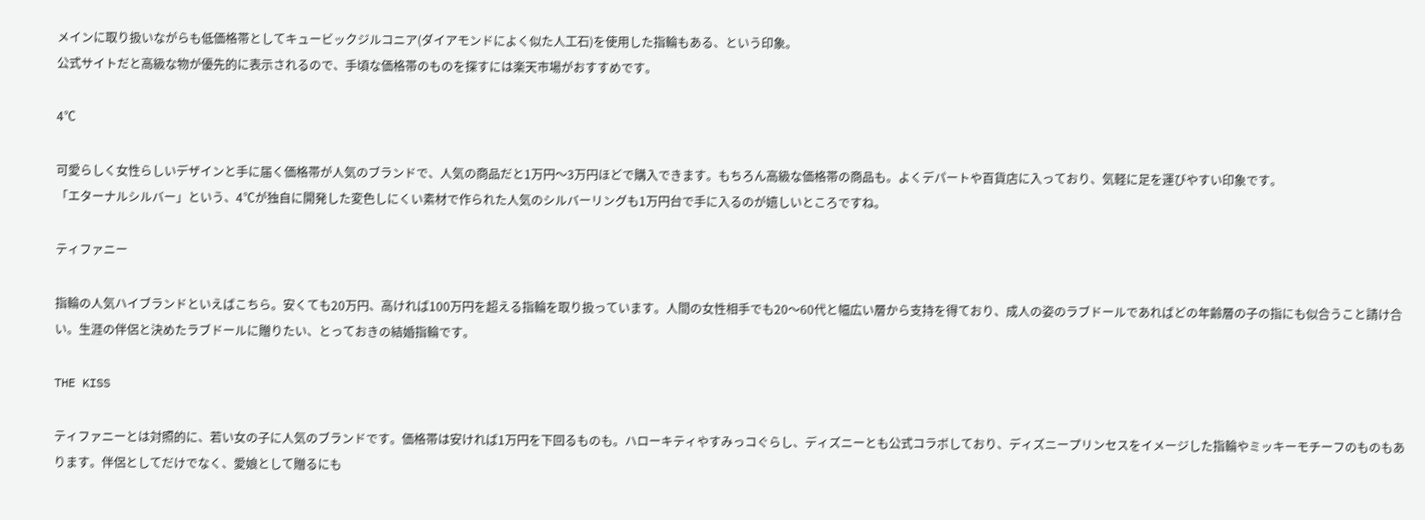メインに取り扱いながらも低価格帯としてキュービックジルコニア(ダイアモンドによく似た人工石)を使用した指輪もある、という印象。
公式サイトだと高級な物が優先的に表示されるので、手頃な価格帯のものを探すには楽天市場がおすすめです。

4℃

可愛らしく女性らしいデザインと手に届く価格帯が人気のブランドで、人気の商品だと1万円〜3万円ほどで購入できます。もちろん高級な価格帯の商品も。よくデパートや百貨店に入っており、気軽に足を運びやすい印象です。
「エターナルシルバー」という、4℃が独自に開発した変色しにくい素材で作られた人気のシルバーリングも1万円台で手に入るのが嬉しいところですね。

ティファニー

指輪の人気ハイブランドといえばこちら。安くても20万円、高ければ100万円を超える指輪を取り扱っています。人間の女性相手でも20〜60代と幅広い層から支持を得ており、成人の姿のラブドールであればどの年齢層の子の指にも似合うこと請け合い。生涯の伴侶と決めたラブドールに贈りたい、とっておきの結婚指輪です。

THE KISS

ティファニーとは対照的に、若い女の子に人気のブランドです。価格帯は安ければ1万円を下回るものも。ハローキティやすみっコぐらし、ディズニーとも公式コラボしており、ディズニープリンセスをイメージした指輪やミッキーモチーフのものもあります。伴侶としてだけでなく、愛娘として贈るにも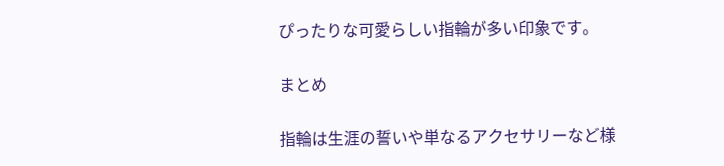ぴったりな可愛らしい指輪が多い印象です。

まとめ

指輪は生涯の誓いや単なるアクセサリーなど様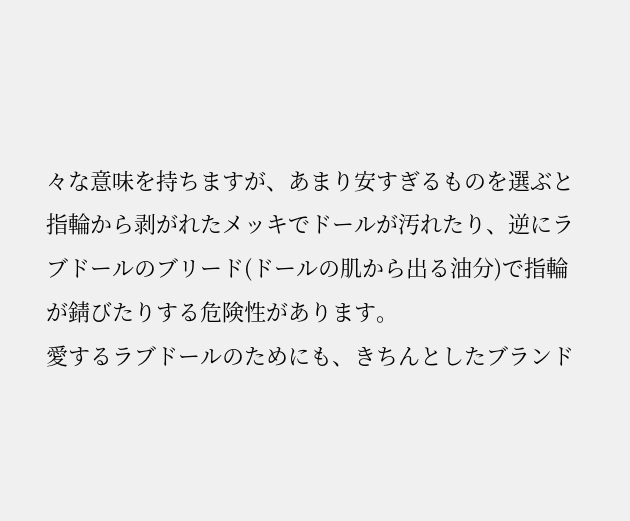々な意味を持ちますが、あまり安すぎるものを選ぶと指輪から剥がれたメッキでドールが汚れたり、逆にラブドールのブリード(ドールの肌から出る油分)で指輪が錆びたりする危険性があります。
愛するラブドールのためにも、きちんとしたブランド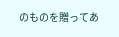のものを贈ってあ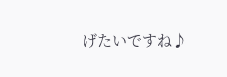げたいですね♪